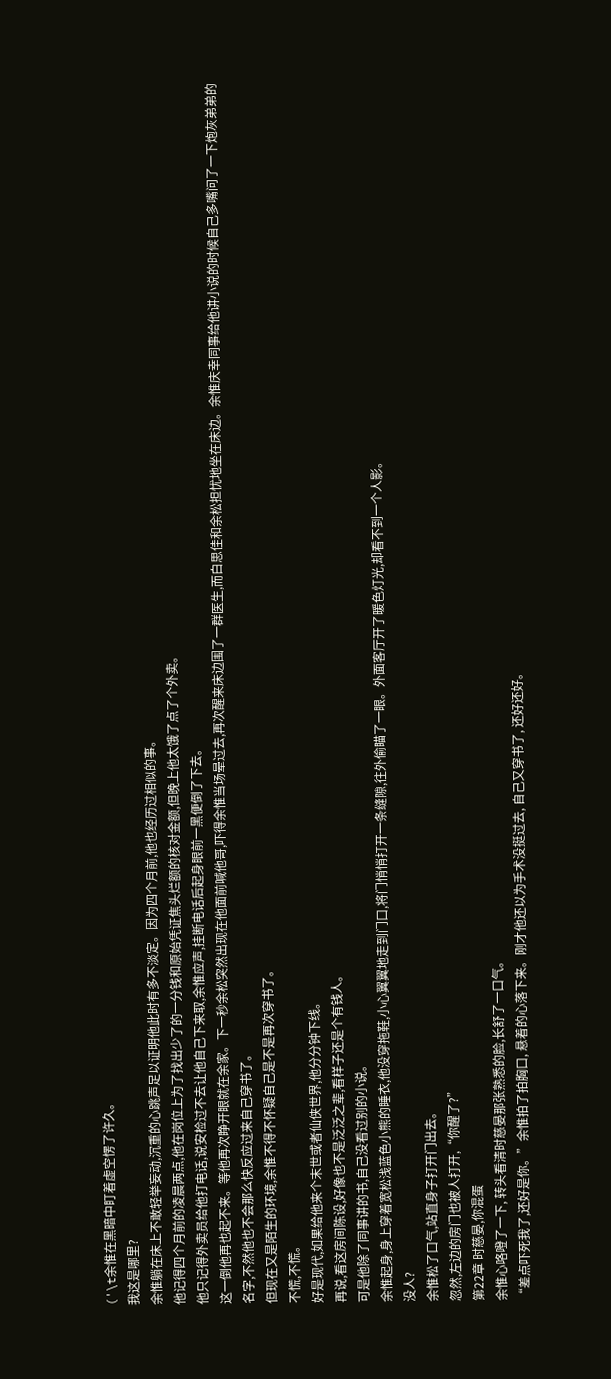('\t余惟在黑暗中盯着虚空愣了许久。
我这是哪里?
余惟躺在床上不敢轻举妄动,沉重的心跳声足以证明他此时有多不淡定。因为四个月前,他也经历过相似的事。
他记得四个月前的凌晨两点,他在岗位上为了找出少了的一分钱和原始凭证焦头烂额的核对金额,但晚上他太饿了点了个外卖。
他只记得外卖员给他打电话,说安检过不去让他自己下来取,余惟应声,挂断电话后起身眼前一黑便倒了下去。
这一倒他再也起不来。等他再次睁开眼就在余家。下一秒余松突然出现在他面前喊他哥,吓得余惟当场晕过去,再次醒来床边围了一群医生,而白思佳和余松担忧地坐在床边。余惟庆幸同事给他讲小说的时候自己多嘴问了一下炮灰弟弟的名字,不然他也不会那么快反应过来自己穿书了。
但现在又是陌生的环境,余惟不得不怀疑自己是不是再次穿书了。
不慌,不慌。
好是现代,如果给他来个末世或者仙侠世界,他分分钟下线。
再说,看这房间陈设,好像也不是泛泛之辈,看样子还是个有钱人。
可是他除了同事讲的书,自己没看过别的小说。
余惟起身,身上穿着宽松浅蓝色小熊的睡衣,他没穿拖鞋,小心翼翼地走到门口,将门悄悄打开一条缝隙,往外偷瞄了一眼。外面客厅开了暖色灯光,却看不到一个人影。
没人?
余惟松了口气,站直身子打开门出去。
忽然,左边的房门也被人打开,“你醒了?”
第22章 时慈晏,你混蛋
余惟心咯噔了一下, 转头看清时慈晏那张熟悉的脸,长舒了一口气。
“差点吓死我了,还好是你。”余惟拍了拍胸口, 悬着的心落下来。刚才他还以为手术没挺过去, 自己又穿书了, 还好还好。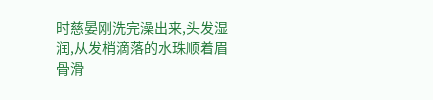时慈晏刚洗完澡出来,头发湿润,从发梢滴落的水珠顺着眉骨滑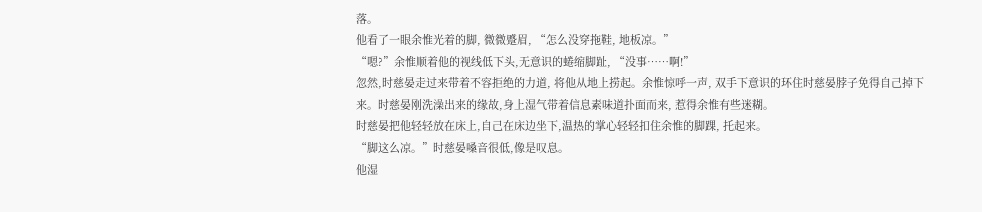落。
他看了一眼余惟光着的脚, 微微蹙眉, “怎么没穿拖鞋, 地板凉。”
“嗯?”余惟顺着他的视线低下头,无意识的蜷缩脚趾, “没事……啊!”
忽然,时慈晏走过来带着不容拒绝的力道, 将他从地上捞起。余惟惊呼一声, 双手下意识的环住时慈晏脖子免得自己掉下来。时慈晏刚洗澡出来的缘故,身上湿气带着信息素味道扑面而来, 惹得余惟有些迷糊。
时慈晏把他轻轻放在床上,自己在床边坐下,温热的掌心轻轻扣住余惟的脚踝, 托起来。
“脚这么凉。”时慈晏嗓音很低,像是叹息。
他湿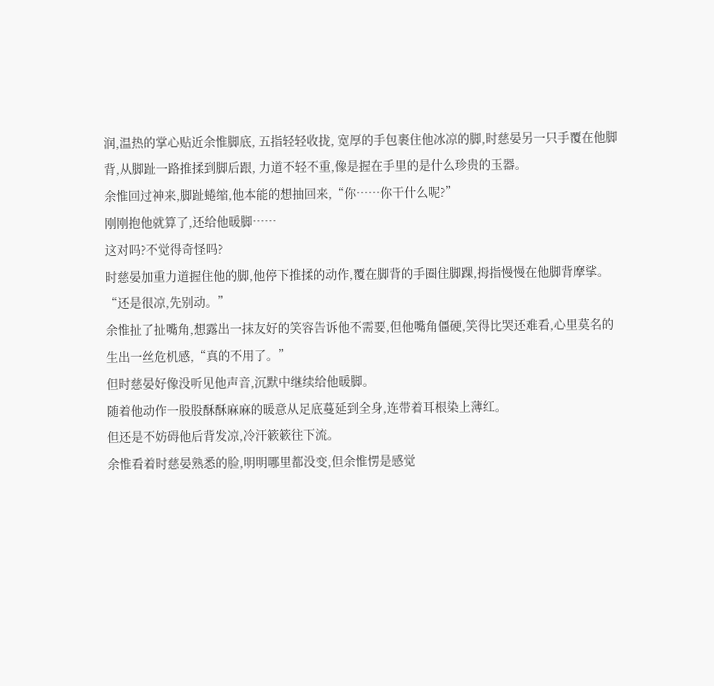润,温热的掌心贴近余惟脚底, 五指轻轻收拢, 宽厚的手包裹住他冰凉的脚,时慈晏另一只手覆在他脚背,从脚趾一路推揉到脚后跟, 力道不轻不重,像是握在手里的是什么珍贵的玉器。
余惟回过神来,脚趾蜷缩,他本能的想抽回来,“你……你干什么呢?”
刚刚抱他就算了,还给他暖脚……
这对吗?不觉得奇怪吗?
时慈晏加重力道握住他的脚,他停下推揉的动作,覆在脚背的手圈住脚踝,拇指慢慢在他脚背摩挲。
“还是很凉,先别动。”
余惟扯了扯嘴角,想露出一抹友好的笑容告诉他不需要,但他嘴角僵硬,笑得比哭还难看,心里莫名的生出一丝危机感,“真的不用了。”
但时慈晏好像没听见他声音,沉默中继续给他暖脚。
随着他动作一股股酥酥麻麻的暖意从足底蔓延到全身,连带着耳根染上薄红。
但还是不妨碍他后背发凉,冷汗簌簌往下流。
余惟看着时慈晏熟悉的脸,明明哪里都没变,但余惟愣是感觉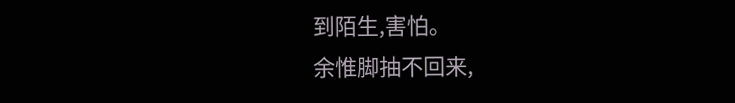到陌生,害怕。
余惟脚抽不回来,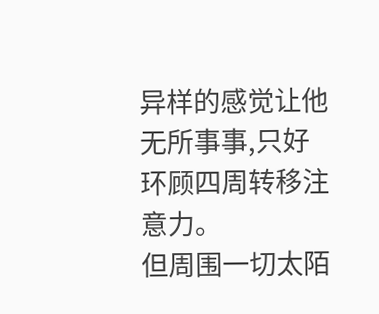异样的感觉让他无所事事,只好环顾四周转移注意力。
但周围一切太陌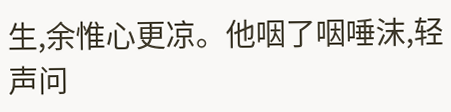生,余惟心更凉。他咽了咽唾沫,轻声问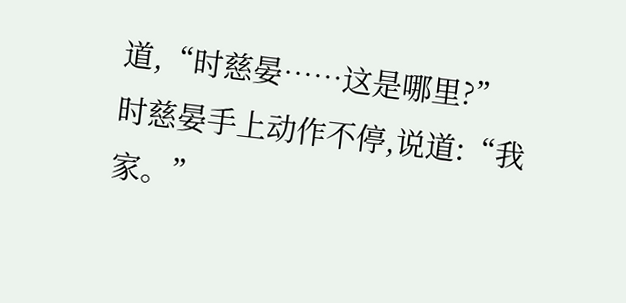道,“时慈晏……这是哪里?”
时慈晏手上动作不停,说道:“我家。”